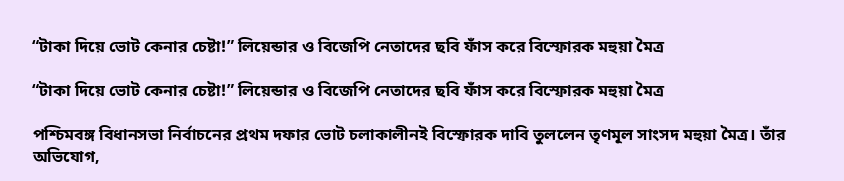“টাকা দিয়ে ভোট কেনার চেষ্টা!” লিয়েন্ডার ও বিজেপি নেতাদের ছবি ফাঁস করে বিস্ফোরক মহুয়া মৈত্র

“টাকা দিয়ে ভোট কেনার চেষ্টা!” লিয়েন্ডার ও বিজেপি নেতাদের ছবি ফাঁস করে বিস্ফোরক মহুয়া মৈত্র

পশ্চিমবঙ্গ বিধানসভা নির্বাচনের প্রথম দফার ভোট চলাকালীনই বিস্ফোরক দাবি তুললেন তৃণমূল সাংসদ মহুয়া মৈত্র। তাঁর অভিযোগ,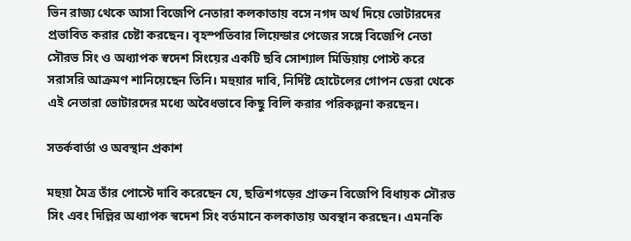ভিন রাজ্য থেকে আসা বিজেপি নেতারা কলকাতায় বসে নগদ অর্থ দিয়ে ভোটারদের প্রভাবিত করার চেষ্টা করছেন। বৃহস্পতিবার লিয়েন্ডার পেজের সঙ্গে বিজেপি নেতা সৌরভ সিং ও অধ্যাপক স্বদেশ সিংয়ের একটি ছবি সোশ্যাল মিডিয়ায় পোস্ট করে সরাসরি আক্রমণ শানিয়েছেন তিনি। মহুয়ার দাবি, নির্দিষ্ট হোটেলের গোপন ডেরা থেকে এই নেতারা ভোটারদের মধ্যে অবৈধভাবে কিছু বিলি করার পরিকল্পনা করছেন।

সতর্কবার্তা ও অবস্থান প্রকাশ

মহুয়া মৈত্র তাঁর পোস্টে দাবি করেছেন যে, ছত্তিশগড়ের প্রাক্তন বিজেপি বিধায়ক সৌরভ সিং এবং দিল্লির অধ্যাপক স্বদেশ সিং বর্তমানে কলকাতায় অবস্থান করছেন। এমনকি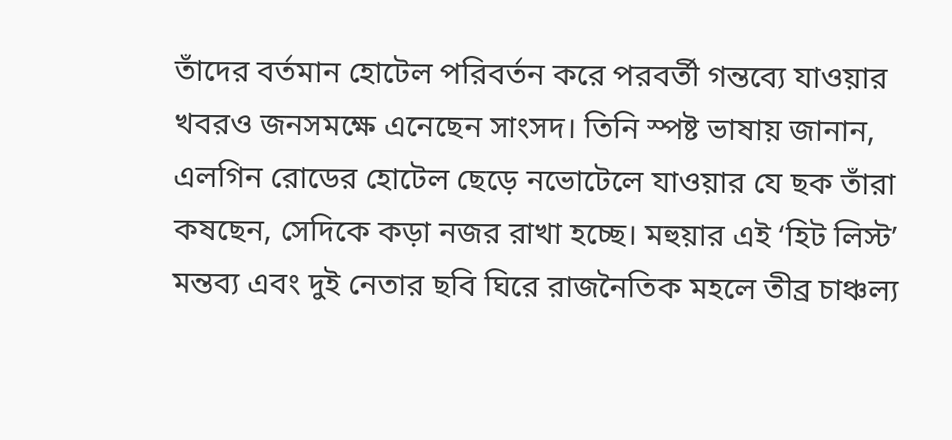তাঁদের বর্তমান হোটেল পরিবর্তন করে পরবর্তী গন্তব্যে যাওয়ার খবরও জনসমক্ষে এনেছেন সাংসদ। তিনি স্পষ্ট ভাষায় জানান, এলগিন রোডের হোটেল ছেড়ে নভোটেলে যাওয়ার যে ছক তাঁরা কষছেন, সেদিকে কড়া নজর রাখা হচ্ছে। মহুয়ার এই ‘হিট লিস্ট’ মন্তব্য এবং দুই নেতার ছবি ঘিরে রাজনৈতিক মহলে তীব্র চাঞ্চল্য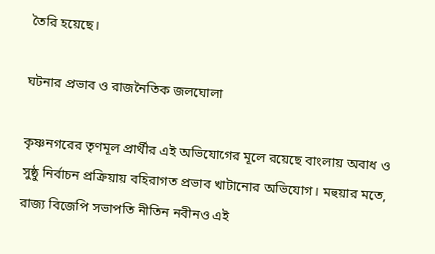তৈরি হয়েছে।

ঘটনার প্রভাব ও রাজনৈতিক জলঘোলা

কৃষ্ণনগরের তৃণমূল প্রার্থীর এই অভিযোগের মূলে রয়েছে বাংলায় অবাধ ও সুষ্ঠু নির্বাচন প্রক্রিয়ায় বহিরাগত প্রভাব খাটানোর অভিযোগ। মহুয়ার মতে, রাজ্য বিজেপি সভাপতি নীতিন নবীনও এই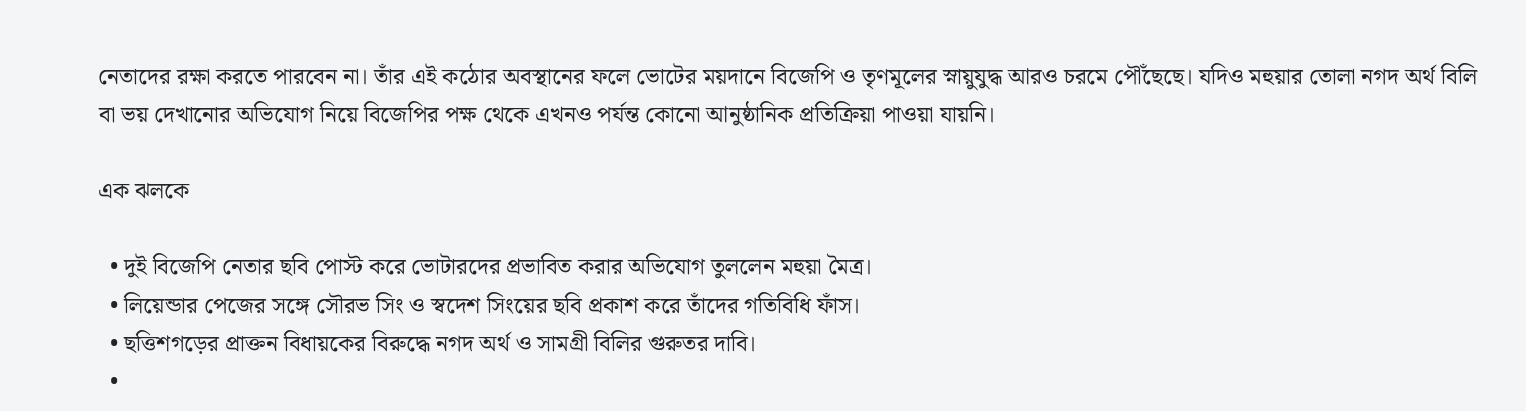নেতাদের রক্ষা করতে পারবেন না। তাঁর এই কঠোর অবস্থানের ফলে ভোটের ময়দানে বিজেপি ও তৃণমূলের স্নায়ুযুদ্ধ আরও চরমে পৌঁছেছে। যদিও মহুয়ার তোলা নগদ অর্থ বিলি বা ভয় দেখানোর অভিযোগ নিয়ে বিজেপির পক্ষ থেকে এখনও পর্যন্ত কোনো আনুষ্ঠানিক প্রতিক্রিয়া পাওয়া যায়নি।

এক ঝলকে

  • দুই বিজেপি নেতার ছবি পোস্ট করে ভোটারদের প্রভাবিত করার অভিযোগ তুললেন মহুয়া মৈত্র।
  • লিয়েন্ডার পেজের সঙ্গে সৌরভ সিং ও স্বদেশ সিংয়ের ছবি প্রকাশ করে তাঁদের গতিবিধি ফাঁস।
  • ছত্তিশগড়ের প্রাক্তন বিধায়কের বিরুদ্ধে নগদ অর্থ ও সামগ্রী বিলির গুরুতর দাবি।
  •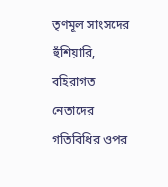তৃণমূল সাংসদের হুঁশিয়ারি, বহিরাগত নেতাদের গতিবিধির ওপর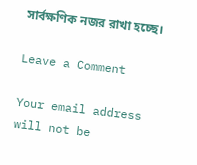সার্বক্ষণিক নজর রাখা হচ্ছে।

Leave a Comment

Your email address will not be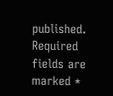published. Required fields are marked *